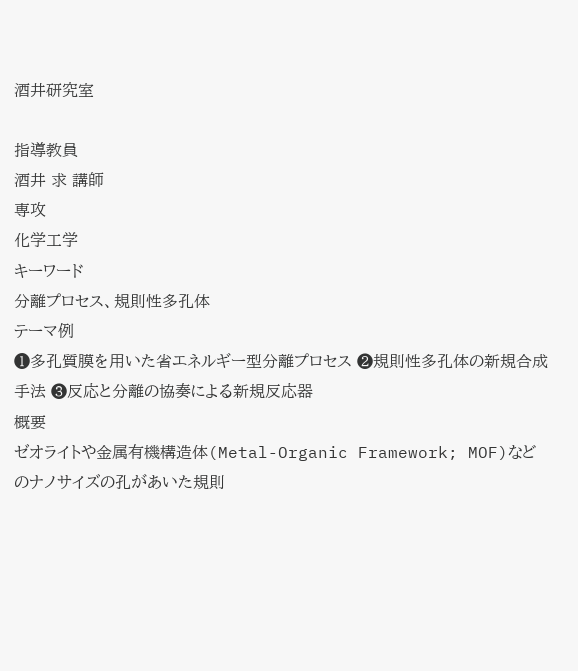酒井研究室

指導教員
酒井 求 講師
専攻
化学工学
キーワード
分離プロセス、規則性多孔体
テーマ例
❶多孔質膜を用いた省エネルギー型分離プロセス ❷規則性多孔体の新規合成手法 ❸反応と分離の協奏による新規反応器
概要
ゼオライトや金属有機構造体(Metal-Organic Framework; MOF)などのナノサイズの孔があいた規則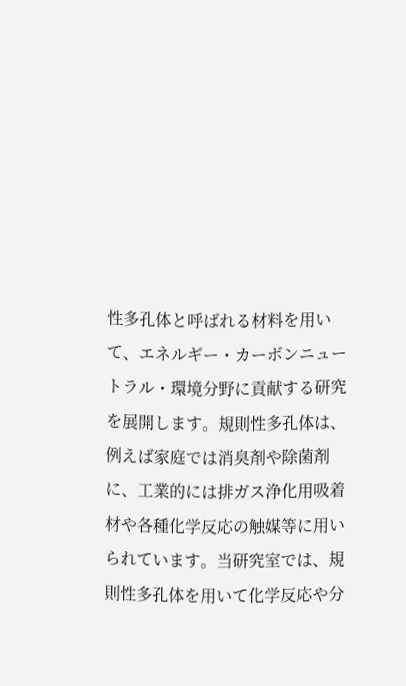性多孔体と呼ばれる材料を用いて、エネルギー・カーボンニュートラル・環境分野に貢献する研究を展開します。規則性多孔体は、例えば家庭では消臭剤や除菌剤に、工業的には排ガス浄化用吸着材や各種化学反応の触媒等に用いられています。当研究室では、規則性多孔体を用いて化学反応や分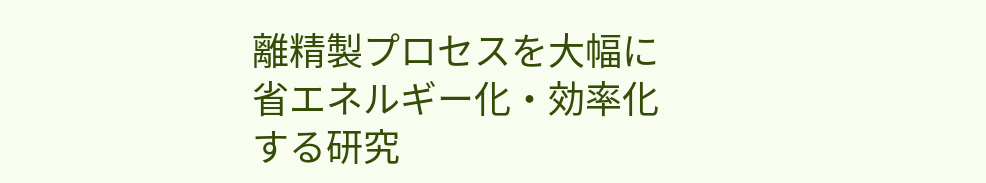離精製プロセスを大幅に省エネルギー化・効率化する研究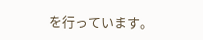を行っています。